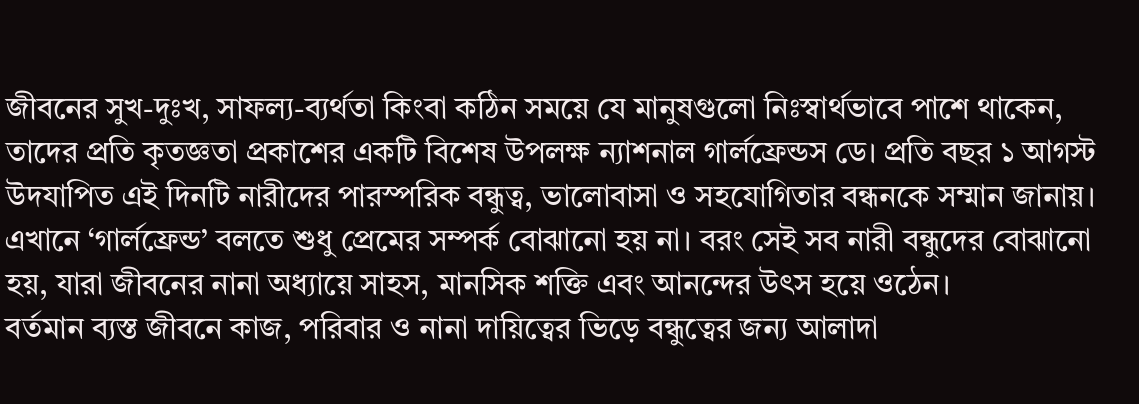জীবনের সুখ-দুঃখ, সাফল্য-ব্যর্থতা কিংবা কঠিন সময়ে যে মানুষগুলো নিঃস্বার্থভাবে পাশে থাকেন, তাদের প্রতি কৃতজ্ঞতা প্রকাশের একটি বিশেষ উপলক্ষ ন্যাশনাল গার্লফ্রেন্ডস ডে। প্রতি বছর ১ আগস্ট উদযাপিত এই দিনটি নারীদের পারস্পরিক বন্ধুত্ব, ভালোবাসা ও সহযোগিতার বন্ধনকে সম্মান জানায়।
এখানে ‘গার্লফ্রেন্ড’ বলতে শুধু প্রেমের সম্পর্ক বোঝানো হয় না। বরং সেই সব নারী বন্ধুদের বোঝানো হয়, যারা জীবনের নানা অধ্যায়ে সাহস, মানসিক শক্তি এবং আনন্দের উৎস হয়ে ওঠেন।
বর্তমান ব্যস্ত জীবনে কাজ, পরিবার ও নানা দায়িত্বের ভিড়ে বন্ধুত্বের জন্য আলাদা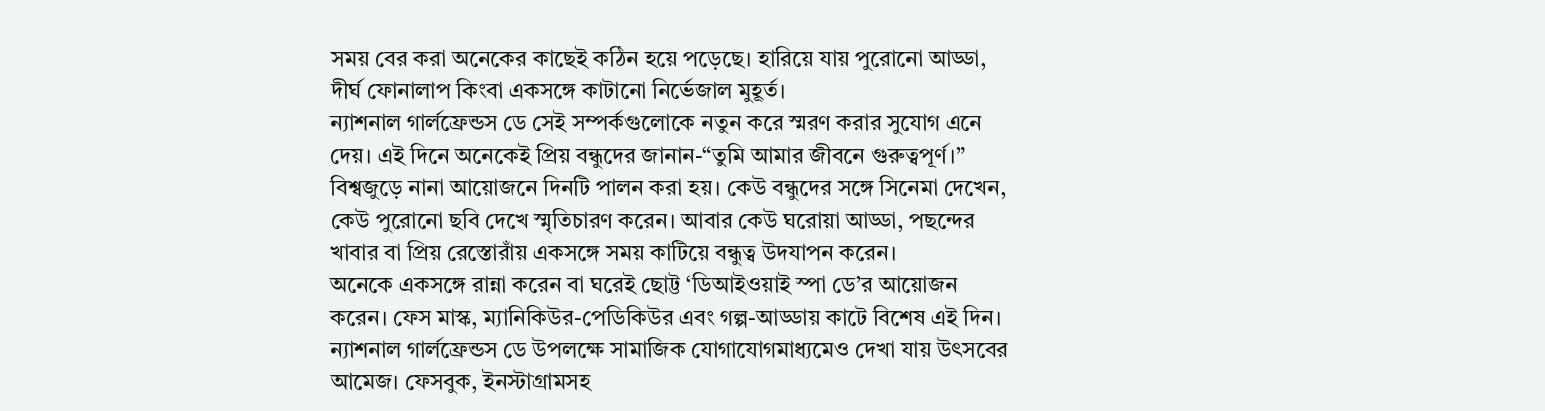সময় বের করা অনেকের কাছেই কঠিন হয়ে পড়েছে। হারিয়ে যায় পুরোনো আড্ডা, দীর্ঘ ফোনালাপ কিংবা একসঙ্গে কাটানো নির্ভেজাল মুহূর্ত।
ন্যাশনাল গার্লফ্রেন্ডস ডে সেই সম্পর্কগুলোকে নতুন করে স্মরণ করার সুযোগ এনে দেয়। এই দিনে অনেকেই প্রিয় বন্ধুদের জানান-“তুমি আমার জীবনে গুরুত্বপূর্ণ।”
বিশ্বজুড়ে নানা আয়োজনে দিনটি পালন করা হয়। কেউ বন্ধুদের সঙ্গে সিনেমা দেখেন, কেউ পুরোনো ছবি দেখে স্মৃতিচারণ করেন। আবার কেউ ঘরোয়া আড্ডা, পছন্দের খাবার বা প্রিয় রেস্তোরাঁয় একসঙ্গে সময় কাটিয়ে বন্ধুত্ব উদযাপন করেন।
অনেকে একসঙ্গে রান্না করেন বা ঘরেই ছোট্ট ‘ডিআইওয়াই স্পা ডে’র আয়োজন করেন। ফেস মাস্ক, ম্যানিকিউর-পেডিকিউর এবং গল্প-আড্ডায় কাটে বিশেষ এই দিন।
ন্যাশনাল গার্লফ্রেন্ডস ডে উপলক্ষে সামাজিক যোগাযোগমাধ্যমেও দেখা যায় উৎসবের আমেজ। ফেসবুক, ইনস্টাগ্রামসহ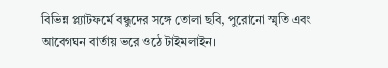বিভিন্ন প্ল্যাটফর্মে বন্ধুদের সঙ্গে তোলা ছবি, পুরোনো স্মৃতি এবং আবেগঘন বার্তায় ভরে ওঠে টাইমলাইন।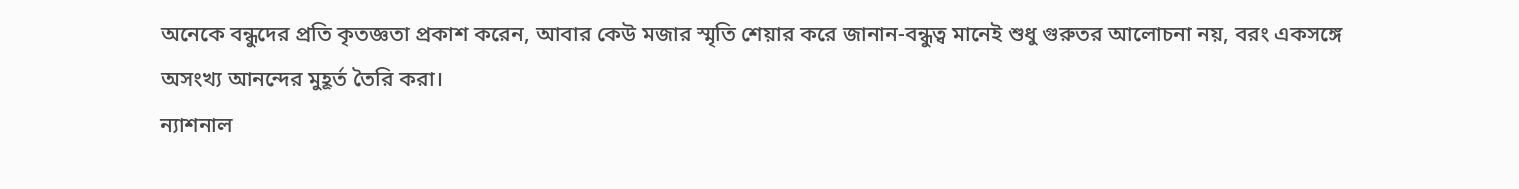অনেকে বন্ধুদের প্রতি কৃতজ্ঞতা প্রকাশ করেন, আবার কেউ মজার স্মৃতি শেয়ার করে জানান-বন্ধুত্ব মানেই শুধু গুরুতর আলোচনা নয়, বরং একসঙ্গে অসংখ্য আনন্দের মুহূর্ত তৈরি করা।
ন্যাশনাল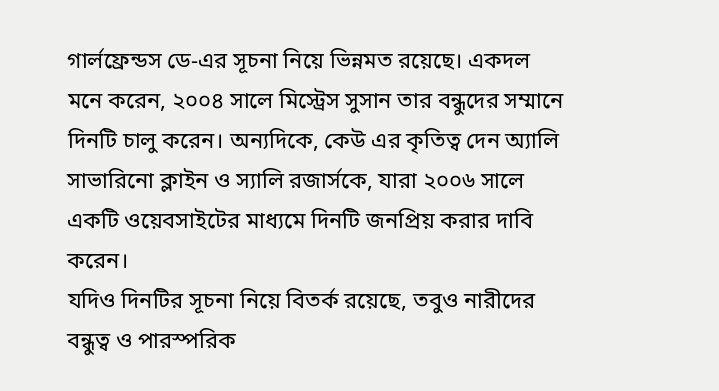গার্লফ্রেন্ডস ডে-এর সূচনা নিয়ে ভিন্নমত রয়েছে। একদল মনে করেন, ২০০৪ সালে মিস্ট্রেস সুসান তার বন্ধুদের সম্মানে দিনটি চালু করেন। অন্যদিকে, কেউ এর কৃতিত্ব দেন অ্যালি সাভারিনো ক্লাইন ও স্যালি রজার্সকে, যারা ২০০৬ সালে একটি ওয়েবসাইটের মাধ্যমে দিনটি জনপ্রিয় করার দাবি করেন।
যদিও দিনটির সূচনা নিয়ে বিতর্ক রয়েছে, তবুও নারীদের বন্ধুত্ব ও পারস্পরিক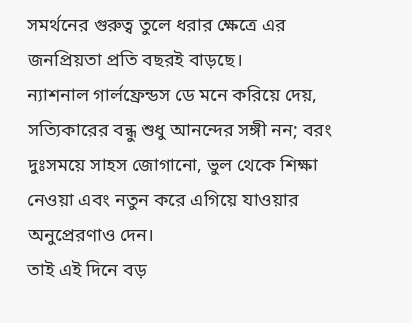সমর্থনের গুরুত্ব তুলে ধরার ক্ষেত্রে এর জনপ্রিয়তা প্রতি বছরই বাড়ছে।
ন্যাশনাল গার্লফ্রেন্ডস ডে মনে করিয়ে দেয়, সত্যিকারের বন্ধু শুধু আনন্দের সঙ্গী নন; বরং দুঃসময়ে সাহস জোগানো, ভুল থেকে শিক্ষা নেওয়া এবং নতুন করে এগিয়ে যাওয়ার অনুপ্রেরণাও দেন।
তাই এই দিনে বড়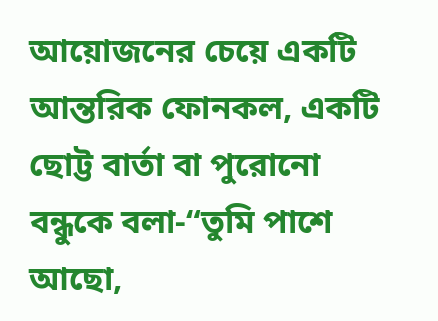আয়োজনের চেয়ে একটি আন্তরিক ফোনকল, একটি ছোট্ট বার্তা বা পুরোনো বন্ধুকে বলা-“তুমি পাশে আছো,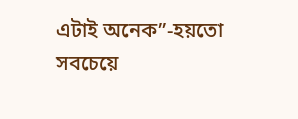এটাই অনেক”-হয়তো সবচেয়ে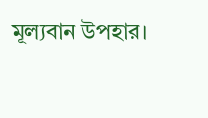মূল্যবান উপহার।